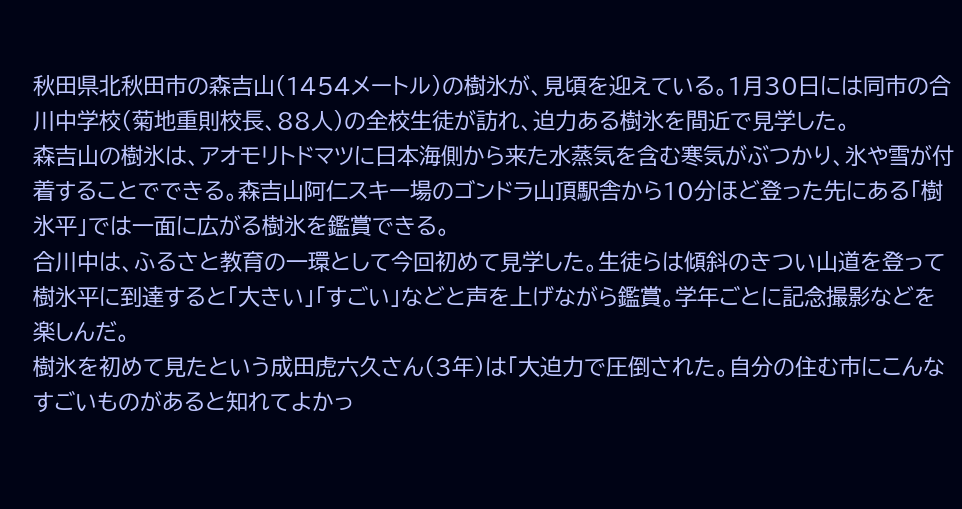秋田県北秋田市の森吉山(1454メートル)の樹氷が、見頃を迎えている。1月30日には同市の合川中学校(菊地重則校長、88人)の全校生徒が訪れ、迫力ある樹氷を間近で見学した。
森吉山の樹氷は、アオモリトドマツに日本海側から来た水蒸気を含む寒気がぶつかり、氷や雪が付着することでできる。森吉山阿仁スキー場のゴンドラ山頂駅舎から10分ほど登った先にある「樹氷平」では一面に広がる樹氷を鑑賞できる。
合川中は、ふるさと教育の一環として今回初めて見学した。生徒らは傾斜のきつい山道を登って樹氷平に到達すると「大きい」「すごい」などと声を上げながら鑑賞。学年ごとに記念撮影などを楽しんだ。
樹氷を初めて見たという成田虎六久さん(3年)は「大迫力で圧倒された。自分の住む市にこんなすごいものがあると知れてよかっ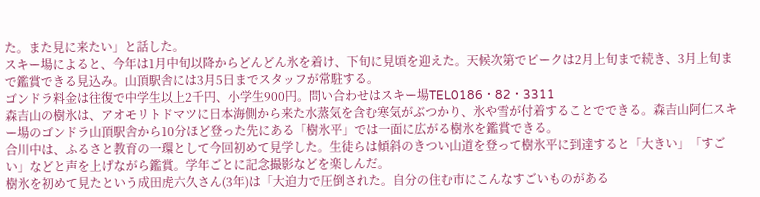た。また見に来たい」と話した。
スキー場によると、今年は1月中旬以降からどんどん氷を着け、下旬に見頃を迎えた。天候次第でピークは2月上旬まで続き、3月上旬まで鑑賞できる見込み。山頂駅舎には3月5日までスタッフが常駐する。
ゴンドラ料金は往復で中学生以上2千円、小学生900円。問い合わせはスキー場TEL0186・82・3311
森吉山の樹氷は、アオモリトドマツに日本海側から来た水蒸気を含む寒気がぶつかり、氷や雪が付着することでできる。森吉山阿仁スキー場のゴンドラ山頂駅舎から10分ほど登った先にある「樹氷平」では一面に広がる樹氷を鑑賞できる。
合川中は、ふるさと教育の一環として今回初めて見学した。生徒らは傾斜のきつい山道を登って樹氷平に到達すると「大きい」「すごい」などと声を上げながら鑑賞。学年ごとに記念撮影などを楽しんだ。
樹氷を初めて見たという成田虎六久さん(3年)は「大迫力で圧倒された。自分の住む市にこんなすごいものがある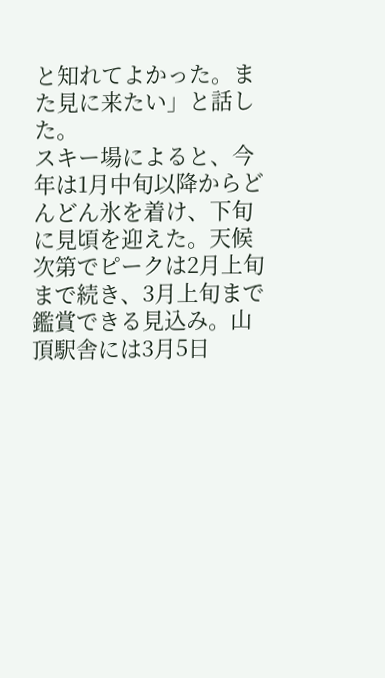と知れてよかった。また見に来たい」と話した。
スキー場によると、今年は1月中旬以降からどんどん氷を着け、下旬に見頃を迎えた。天候次第でピークは2月上旬まで続き、3月上旬まで鑑賞できる見込み。山頂駅舎には3月5日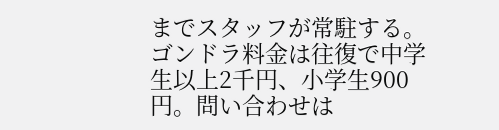までスタッフが常駐する。
ゴンドラ料金は往復で中学生以上2千円、小学生900円。問い合わせは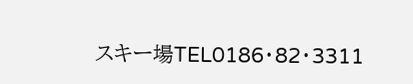スキー場TEL0186・82・3311